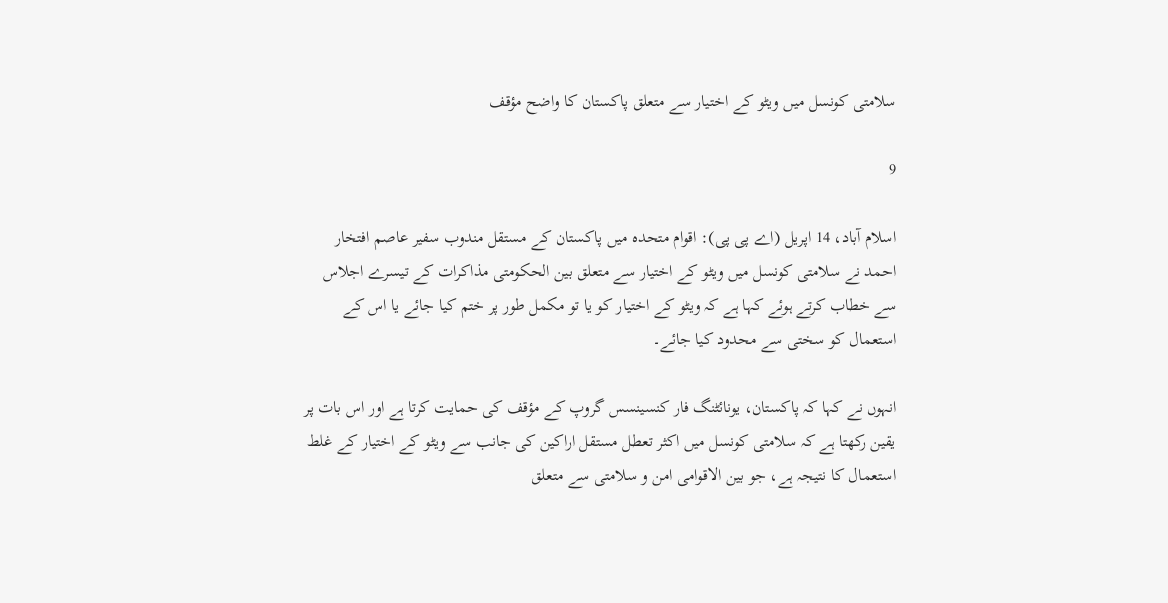سلامتی کونسل میں ویٹو کے اختیار سے متعلق پاکستان کا واضح مؤقف

9

اسلام آباد، 14 اپریل (اے پی پی): اقوام متحدہ میں پاکستان کے مستقل مندوب سفیر عاصم افتخار احمد نے سلامتی کونسل میں ویٹو کے اختیار سے متعلق بین الحکومتی مذاکرات کے تیسرے اجلاس سے خطاب کرتے ہوئے کہا ہے کہ ویٹو کے اختیار کو یا تو مکمل طور پر ختم کیا جائے یا اس کے استعمال کو سختی سے محدود کیا جائے۔

انہوں نے کہا کہ پاکستان، یونائٹنگ فار کنسینسس گروپ کے مؤقف کی حمایت کرتا ہے اور اس بات پر یقین رکھتا ہے کہ سلامتی کونسل میں اکثر تعطل مستقل اراکین کی جانب سے ویٹو کے اختیار کے غلط استعمال کا نتیجہ ہے، جو بین الاقوامی امن و سلامتی سے متعلق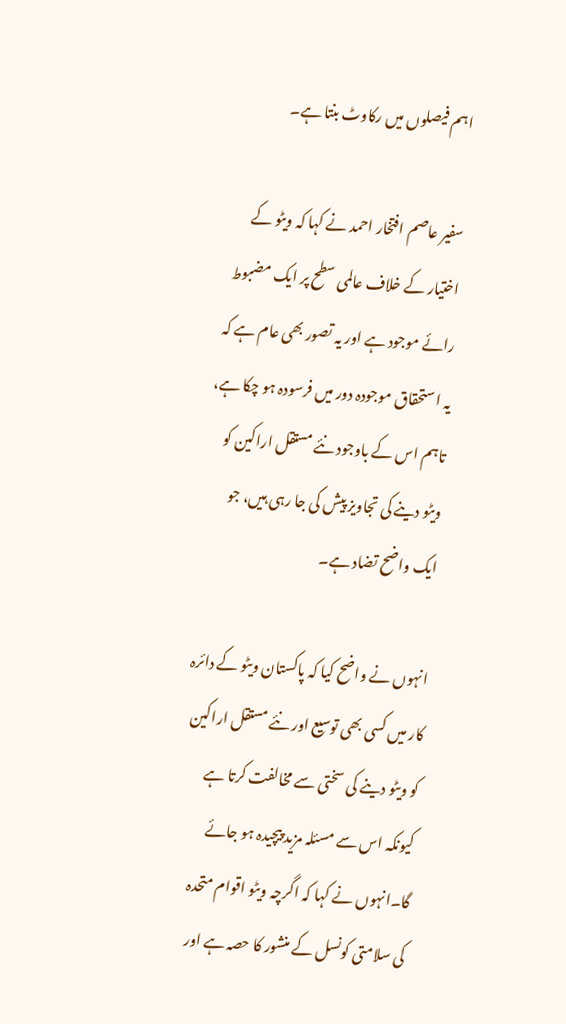اہم فیصلوں میں رکاوٹ بنتا ہے۔

سفیر عاصم افتخار احمد نے کہا کہ ویٹو کے اختیار کے خلاف عالمی سطح پر ایک مضبوط رائے موجود ہے اور یہ تصور بھی عام ہے کہ یہ استحقاق موجودہ دور میں فرسودہ ہو چکا ہے، تاہم اس کے باوجود نئے مستقل اراکین کو ویٹو دینے کی تجاویز پیش کی جا رہی ہیں، جو ایک واضح تضاد ہے۔

انہوں نے واضح کیا کہ پاکستان ویٹو کے دائرہ کار میں کسی بھی توسیع اور نئے مستقل اراکین کو ویٹو دینے کی سختی سے مخالفت کرتا ہے کیونکہ اس سے مسئلہ مزید پیچیدہ ہو جائے گا۔انہوں نے کہا کہ اگرچہ ویٹو اقوام متحدہ کی سلامتی کونسل کے منشور کا حصہ ہے اور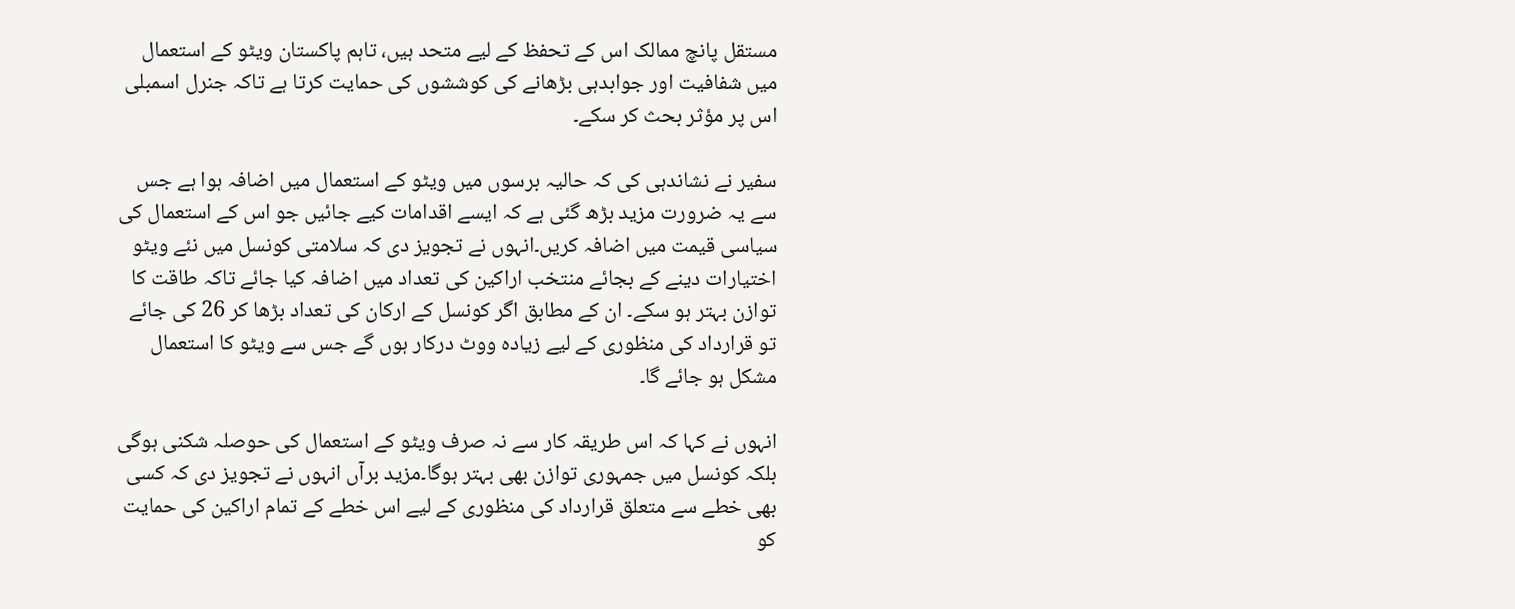مستقل پانچ ممالک اس کے تحفظ کے لیے متحد ہیں، تاہم پاکستان ویٹو کے استعمال میں شفافیت اور جوابدہی بڑھانے کی کوششوں کی حمایت کرتا ہے تاکہ جنرل اسمبلی اس پر مؤثر بحث کر سکے۔

سفیر نے نشاندہی کی کہ حالیہ برسوں میں ویٹو کے استعمال میں اضافہ ہوا ہے جس سے یہ ضرورت مزید بڑھ گئی ہے کہ ایسے اقدامات کیے جائیں جو اس کے استعمال کی سیاسی قیمت میں اضافہ کریں۔انہوں نے تجویز دی کہ سلامتی کونسل میں نئے ویٹو اختیارات دینے کے بجائے منتخب اراکین کی تعداد میں اضافہ کیا جائے تاکہ طاقت کا توازن بہتر ہو سکے۔ ان کے مطابق اگر کونسل کے ارکان کی تعداد بڑھا کر 26 کی جائے تو قرارداد کی منظوری کے لیے زیادہ ووٹ درکار ہوں گے جس سے ویٹو کا استعمال مشکل ہو جائے گا۔

انہوں نے کہا کہ اس طریقہ کار سے نہ صرف ویٹو کے استعمال کی حوصلہ شکنی ہوگی بلکہ کونسل میں جمہوری توازن بھی بہتر ہوگا۔مزید برآں انہوں نے تجویز دی کہ کسی بھی خطے سے متعلق قرارداد کی منظوری کے لیے اس خطے کے تمام اراکین کی حمایت کو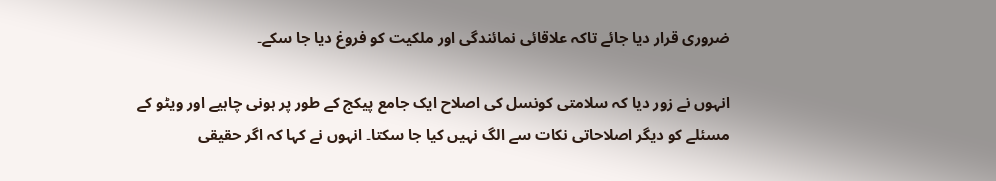ضروری قرار دیا جائے تاکہ علاقائی نمائندگی اور ملکیت کو فروغ دیا جا سکے۔

انہوں نے زور دیا کہ سلامتی کونسل کی اصلاح ایک جامع پیکج کے طور پر ہونی چاہیے اور ویٹو کے مسئلے کو دیگر اصلاحاتی نکات سے الگ نہیں کیا جا سکتا۔ انہوں نے کہا کہ اگر حقیقی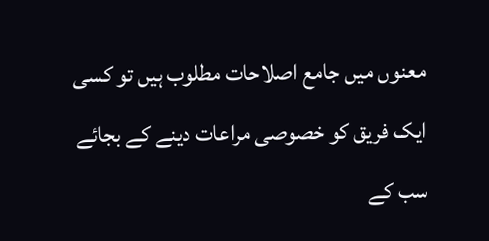معنوں میں جامع اصلاحات مطلوب ہیں تو کسی ایک فریق کو خصوصی مراعات دینے کے بجائے سب کے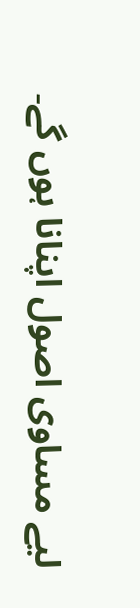لیے مساوی اصول اپنانا ہوں گے۔